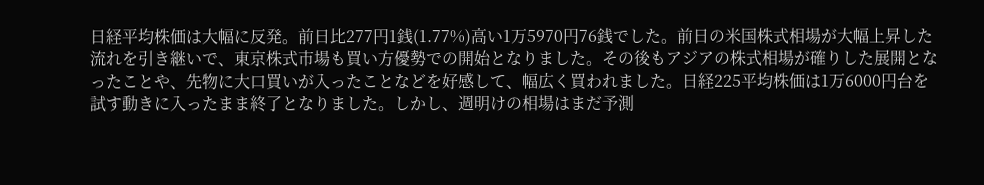日経平均株価は大幅に反発。前日比277円1銭(1.77%)高い1万5970円76銭でした。前日の米国株式相場が大幅上昇した流れを引き継いで、東京株式市場も買い方優勢での開始となりました。その後もアジアの株式相場が確りした展開となったことや、先物に大口買いが入ったことなどを好感して、幅広く買われました。日経225平均株価は1万6000円台を試す動きに入ったまま終了となりました。しかし、週明けの相場はまだ予測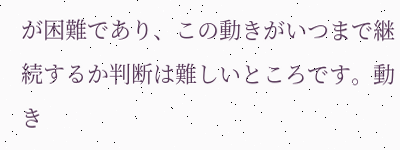が困難であり、この動きがいつまで継続するか判断は難しいところです。動き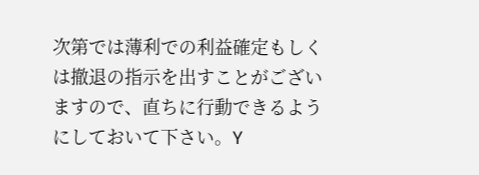次第では薄利での利益確定もしくは撤退の指示を出すことがございますので、直ちに行動できるようにしておいて下さい。Y